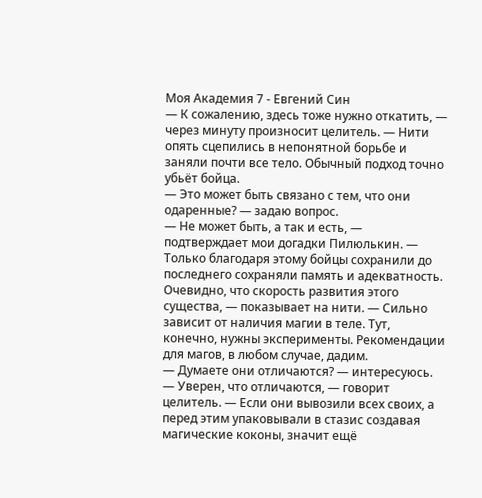Моя Академия 7 - Евгений Син
— К сожалению, здесь тоже нужно откатить, — через минуту произносит целитель. — Нити опять сцепились в непонятной борьбе и заняли почти все тело. Обычный подход точно убьёт бойца.
— Это может быть связано с тем, что они одаренные? — задаю вопрос.
— Не может быть, а так и есть, — подтверждает мои догадки Пилюлькин. — Только благодаря этому бойцы сохранили до последнего сохраняли память и адекватность. Очевидно, что скорость развития этого существа, — показывает на нити. — Сильно зависит от наличия магии в теле. Тут, конечно, нужны эксперименты. Рекомендации для магов, в любом случае, дадим.
— Думаете они отличаются? — интересуюсь.
— Уверен, что отличаются, — говорит целитель. — Если они вывозили всех своих, а перед этим упаковывали в стазис создавая магические коконы, значит ещё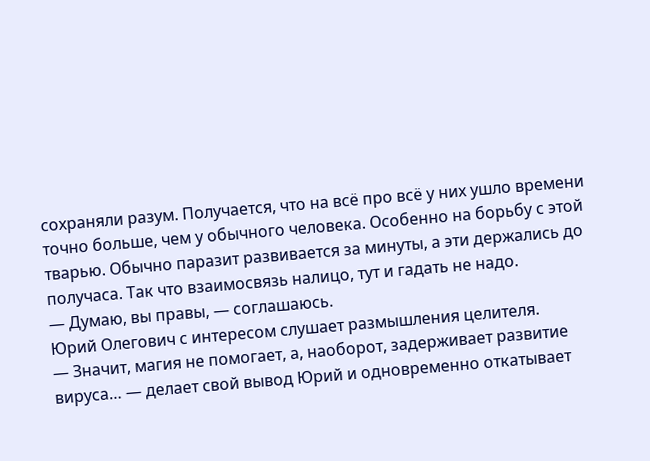сохраняли разум. Получается, что на всё про всё у них ушло времени точно больше, чем у обычного человека. Особенно на борьбу с этой тварью. Обычно паразит развивается за минуты, а эти держались до получаса. Так что взаимосвязь налицо, тут и гадать не надо.
— Думаю, вы правы, — соглашаюсь.
Юрий Олегович с интересом слушает размышления целителя.
— Значит, магия не помогает, а, наоборот, задерживает развитие вируса… — делает свой вывод Юрий и одновременно откатывает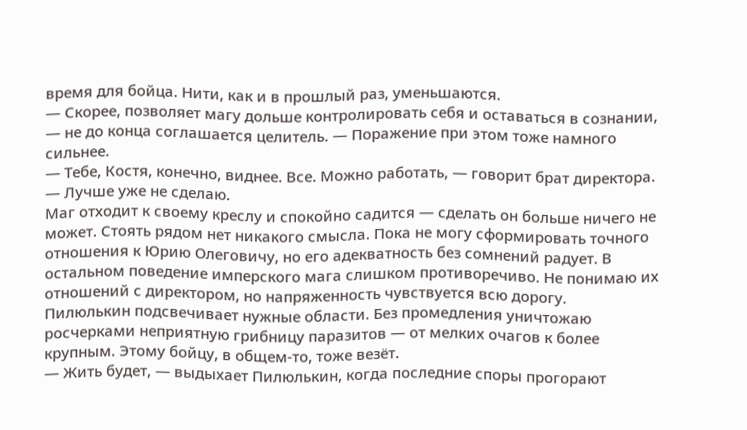время для бойца. Нити, как и в прошлый раз, уменьшаются.
— Скорее, позволяет магу дольше контролировать себя и оставаться в сознании, — не до конца соглашается целитель. — Поражение при этом тоже намного сильнее.
— Тебе, Костя, конечно, виднее. Все. Можно работать, — говорит брат директора. — Лучше уже не сделаю.
Маг отходит к своему креслу и спокойно садится — сделать он больше ничего не может. Стоять рядом нет никакого смысла. Пока не могу сформировать точного отношения к Юрию Олеговичу, но его адекватность без сомнений радует. В остальном поведение имперского мага слишком противоречиво. Не понимаю их отношений с директором, но напряженность чувствуется всю дорогу.
Пилюлькин подсвечивает нужные области. Без промедления уничтожаю росчерками неприятную грибницу паразитов — от мелких очагов к более крупным. Этому бойцу, в общем-то, тоже везёт.
— Жить будет, — выдыхает Пилюлькин, когда последние споры прогорают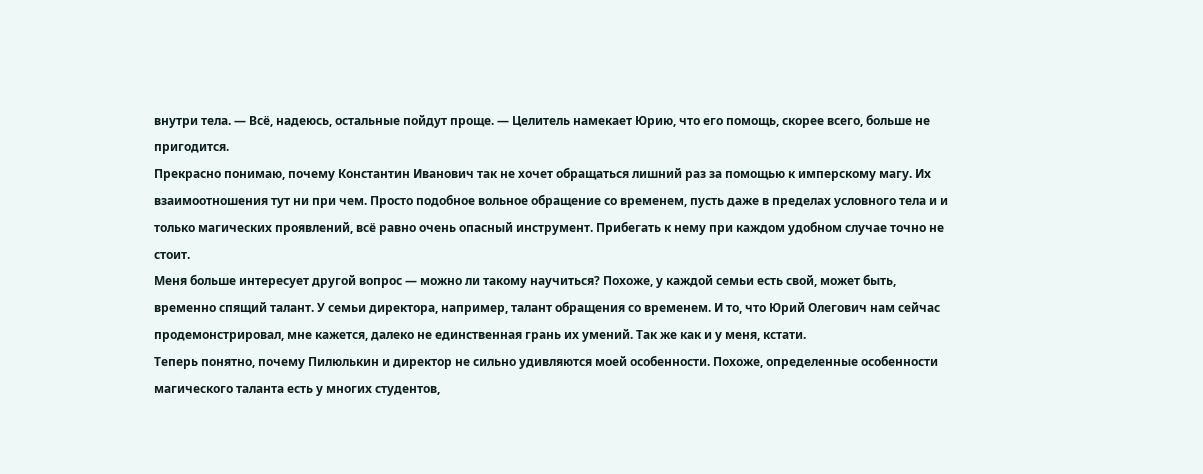внутри тела. — Всё, надеюсь, остальные пойдут проще. — Целитель намекает Юрию, что его помощь, скорее всего, больше не пригодится.
Прекрасно понимаю, почему Константин Иванович так не хочет обращаться лишний раз за помощью к имперскому магу. Их взаимоотношения тут ни при чем. Просто подобное вольное обращение со временем, пусть даже в пределах условного тела и и только магических проявлений, всё равно очень опасный инструмент. Прибегать к нему при каждом удобном случае точно не стоит.
Меня больше интересует другой вопрос — можно ли такому научиться? Похоже, у каждой семьи есть свой, может быть, временно спящий талант. У семьи директора, например, талант обращения со временем. И то, что Юрий Олегович нам сейчас продемонстрировал, мне кажется, далеко не единственная грань их умений. Так же как и у меня, кстати.
Теперь понятно, почему Пилюлькин и директор не сильно удивляются моей особенности. Похоже, определенные особенности магического таланта есть у многих студентов,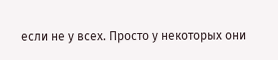если не у всех. Просто у некоторых они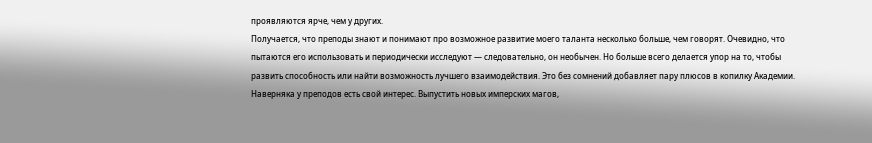проявляются ярче, чем у других.
Получается, что преподы знают и понимают про возможное развитие моего таланта несколько больше, чем говорят. Очевидно, что пытаются его использовать и периодически исследуют — следовательно, он необычен. Но больше всего делается упор на то, чтобы развить способность или найти возможность лучшего взаимодействия. Это без сомнений добавляет пару плюсов в копилку Академии.
Наверняка у преподов есть свой интерес. Выпустить новых имперских магов,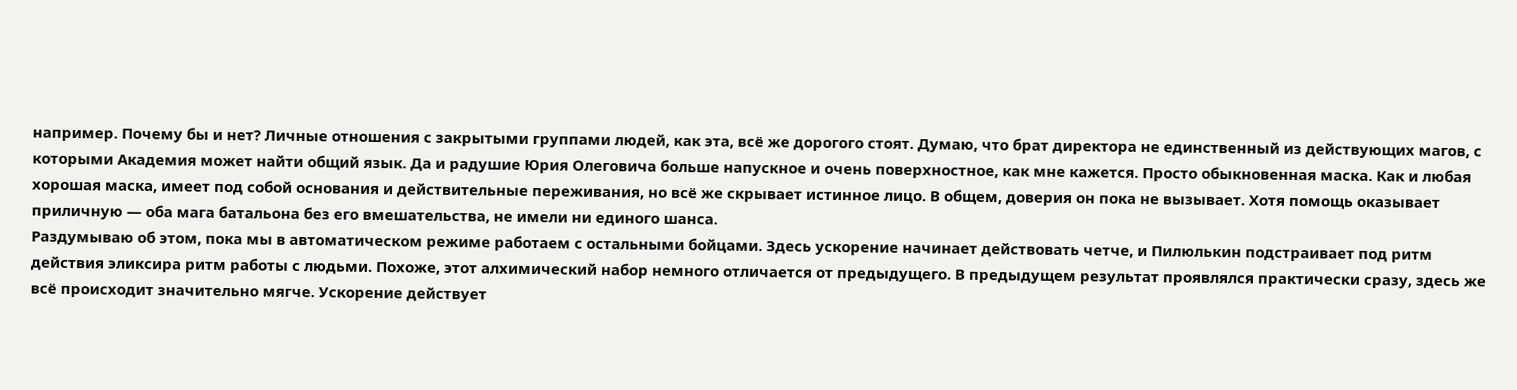например. Почему бы и нет? Личные отношения с закрытыми группами людей, как эта, всё же дорогого стоят. Думаю, что брат директора не единственный из действующих магов, с которыми Академия может найти общий язык. Да и радушие Юрия Олеговича больше напускное и очень поверхностное, как мне кажется. Просто обыкновенная маска. Как и любая хорошая маска, имеет под собой основания и действительные переживания, но всё же скрывает истинное лицо. В общем, доверия он пока не вызывает. Хотя помощь оказывает приличную — оба мага батальона без его вмешательства, не имели ни единого шанса.
Раздумываю об этом, пока мы в автоматическом режиме работаем с остальными бойцами. Здесь ускорение начинает действовать четче, и Пилюлькин подстраивает под ритм действия эликсира ритм работы с людьми. Похоже, этот алхимический набор немного отличается от предыдущего. В предыдущем результат проявлялся практически сразу, здесь же всё происходит значительно мягче. Ускорение действует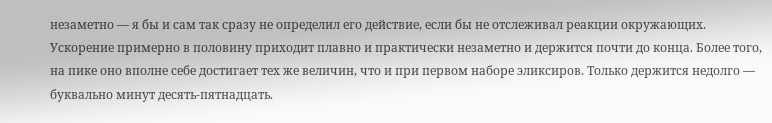незаметно — я бы и сам так сразу не определил его действие, если бы не отслеживал реакции окружающих.
Ускорение примерно в половину приходит плавно и практически незаметно и держится почти до конца. Более того, на пике оно вполне себе достигает тех же величин, что и при первом наборе эликсиров. Только держится недолго — буквально минут десять-пятнадцать.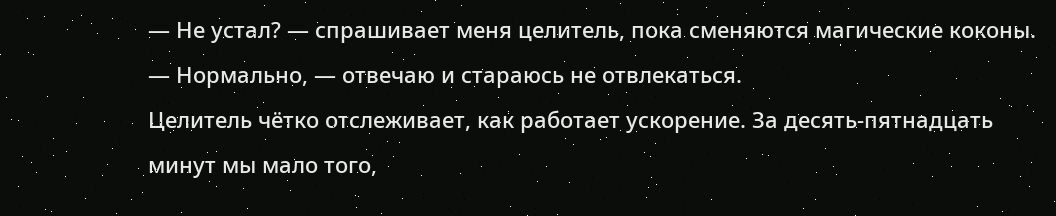— Не устал? — спрашивает меня целитель, пока сменяются магические коконы.
— Нормально, — отвечаю и стараюсь не отвлекаться.
Целитель чётко отслеживает, как работает ускорение. За десять-пятнадцать минут мы мало того,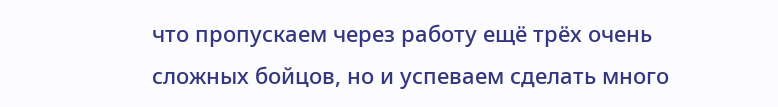что пропускаем через работу ещё трёх очень сложных бойцов, но и успеваем сделать много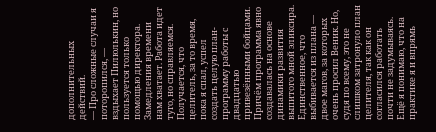дополнительных действий.
— Про сложные случаи я поторопился, — вздыхает Пилюлькин, но пользуется только помощью директора.
Замедления времени нам хватает. Работа идет туго, но справляемся.
Получается, что целитель, за то время, пока я спал, успел создать целую план-программу работы с двадцатью привезёнными бойцами. Причём программа явно создавалась на основе динамики развития выпитого мной эликсира. Единственное, что выбивается из плана — двое магов, за которых очень просил Веник. Но, судя по всему, это не слишком затронуло план целителя, так как он согласился работать почти не задумываясь.
Ещё я понимаю, что на практике я и впрямь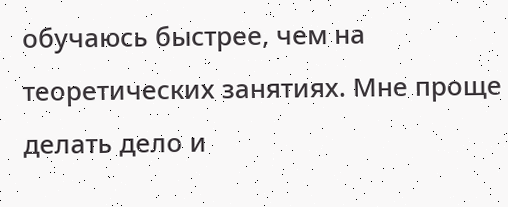обучаюсь быстрее, чем на теоретических занятиях. Мне проще делать дело и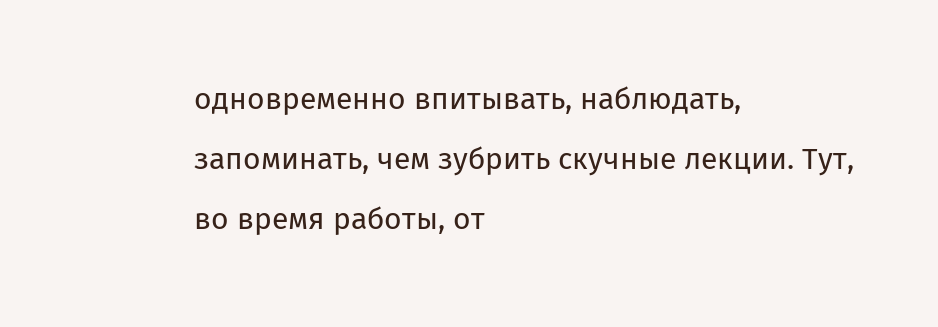одновременно впитывать, наблюдать, запоминать, чем зубрить скучные лекции. Тут, во время работы, от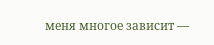меня многое зависит —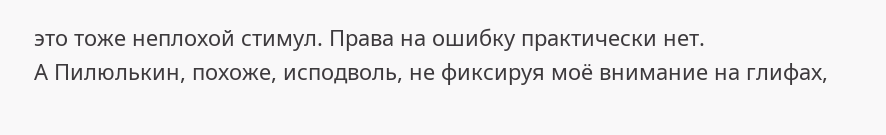это тоже неплохой стимул. Права на ошибку практически нет.
А Пилюлькин, похоже, исподволь, не фиксируя моё внимание на глифах,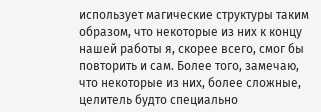использует магические структуры таким образом, что некоторые из них к концу нашей работы я, скорее всего, смог бы повторить и сам. Более того, замечаю, что некоторые из них, более сложные, целитель будто специально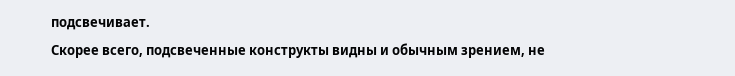подсвечивает.
Скорее всего, подсвеченные конструкты видны и обычным зрением, не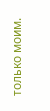только моим.